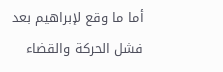أما ما وقع لإبراهيم بعد فشل الحركة والقضاء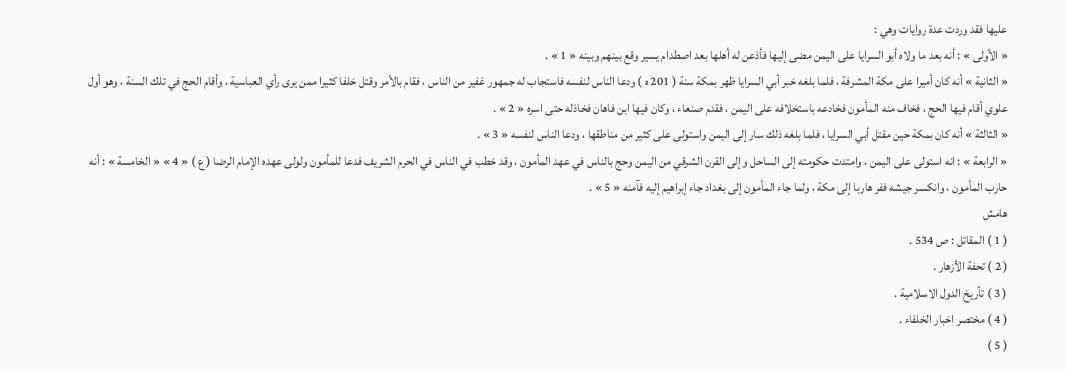عليها فقد وردت عدة روايات وهي :
« الأولى » : أنه بعد ما ولاه أبو السرايا على اليمن مضى إليها فأذعن له أهلها بعد اصطدام يسير وقع بينهم وبينه « 1 » .
« الثانية » أنه كان أميرا على مكة المشرفة ، فلما بلغه خبر أبي السرايا ظهر بمكة سنة ( 201 ه ) ودعا الناس لنفسه فاستجاب له جمهور غفير من الناس ، فقام بالأمر وقتل خلفا كثيرا ممن يرى رأي العباسية ، وأقام الحج في تلك السنة ، وهو أول علوي أقام فيها الحج ، فخاف منه المأمون فخادعه باستخلافه على اليمن ، فقدم صنعاء ، وكان فيها ابن فاهان فخاذله حتى اسره « 2 » .
« الثالثة » أنه كان بمكة حين مقتل أبي السرايا ، فلما بلغه ذلك سار إلى اليمن واستولى على كثير من مناطقها ، ودعا الناس لنفسه « 3 » .
« الرابعة » : انه استولى على اليمن ، وامتدت حكومته إلى الساحل وإلى القرن الشرقي من اليمن وحج بالناس في عهد المأمون ، وقد خطب في الناس في الحرم الشريف فدعا للمأمون ولولى عهده الإمام الرضا ( ع ) « 4 » « الخامسة » : أنه حارب المأمون ، وانكسر جيشه ففر هاربا إلى مكة ، ولما جاء المأمون إلى بغداد جاء إبراهيم إليه فآمنه « 5 » .
هامش
( 1 ) المقاتل : ص 534 .
( 2 ) تحفة الأزهار .
( 3 ) تأريخ الدول الاسلامية .
( 4 ) مختصر اخبار الخلفاء .
( 5 )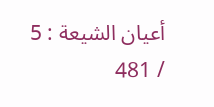أعيان الشيعة : 5 / 481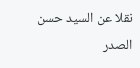نقلا عن السيد حسن الصدر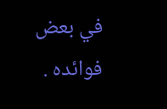في بعض فوائده .